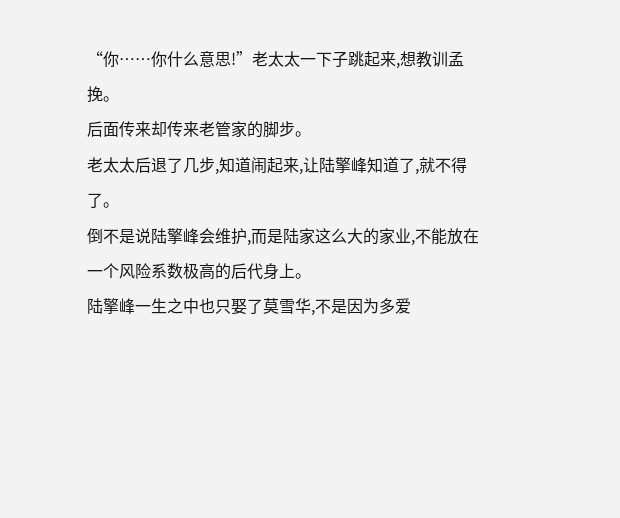“你……你什么意思!”老太太一下子跳起来,想教训孟挽。
后面传来却传来老管家的脚步。
老太太后退了几步,知道闹起来,让陆擎峰知道了,就不得了。
倒不是说陆擎峰会维护,而是陆家这么大的家业,不能放在一个风险系数极高的后代身上。
陆擎峰一生之中也只娶了莫雪华,不是因为多爱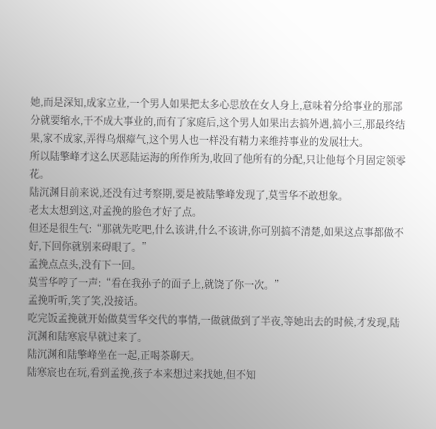她,而是深知,成家立业,一个男人如果把太多心思放在女人身上,意味着分给事业的那部分就要缩水,干不成大事业的,而有了家庭后,这个男人如果出去搞外遇,搞小三,那最终结果,家不成家,弄得乌烟瘴气,这个男人也一样没有精力来维持事业的发展壮大。
所以陆擎峰才这么厌恶陆运海的所作所为,收回了他所有的分配,只让他每个月固定领零花。
陆沉渊目前来说,还没有过考察期,要是被陆擎峰发现了,莫雪华不敢想象。
老太太想到这,对孟挽的脸色才好了点。
但还是很生气:“那就先吃吧,什么该讲,什么不该讲,你可别搞不清楚,如果这点事都做不好,下回你就别来碍眼了。”
孟挽点点头,没有下一回。
莫雪华哼了一声:“看在我孙子的面子上,就饶了你一次。”
孟挽听听,笑了笑,没接话。
吃完饭孟挽就开始做莫雪华交代的事情,一做就做到了半夜,等她出去的时候,才发现,陆沉渊和陆寒宸早就过来了。
陆沉渊和陆擎峰坐在一起,正喝茶聊天。
陆寒宸也在玩,看到孟挽,孩子本来想过来找她,但不知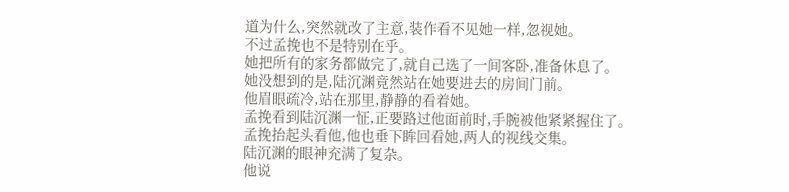道为什么,突然就改了主意,装作看不见她一样,忽视她。
不过孟挽也不是特别在乎。
她把所有的家务都做完了,就自己选了一间客卧,准备休息了。
她没想到的是,陆沉渊竟然站在她要进去的房间门前。
他眉眼疏冷,站在那里,静静的看着她。
孟挽看到陆沉渊一怔,正要路过他面前时,手腕被他紧紧握住了。
孟挽抬起头看他,他也垂下眸回看她,两人的视线交集。
陆沉渊的眼神充满了复杂。
他说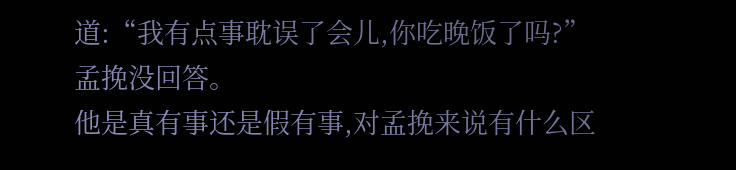道:“我有点事耽误了会儿,你吃晚饭了吗?”
孟挽没回答。
他是真有事还是假有事,对孟挽来说有什么区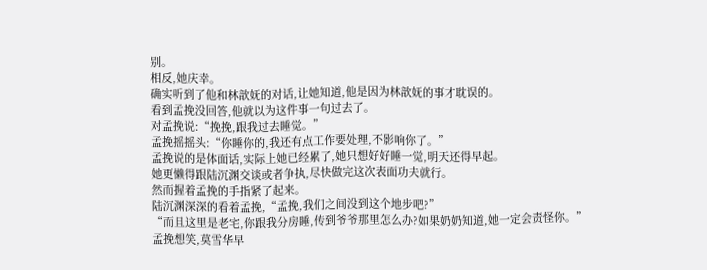别。
相反,她庆幸。
确实听到了他和林歆妩的对话,让她知道,他是因为林歆妩的事才耽误的。
看到孟挽没回答,他就以为这件事一句过去了。
对孟挽说:“挽挽,跟我过去睡觉。”
孟挽摇摇头:“你睡你的,我还有点工作要处理,不影响你了。”
孟挽说的是体面话,实际上她已经累了,她只想好好睡一觉,明天还得早起。
她更懒得跟陆沉渊交谈或者争执,尽快做完这次表面功夫就行。
然而握着孟挽的手指紧了起来。
陆沉渊深深的看着孟挽,“孟挽,我们之间没到这个地步吧?”
“而且这里是老宅,你跟我分房睡,传到爷爷那里怎么办?如果奶奶知道,她一定会责怪你。”
孟挽想笑,莫雪华早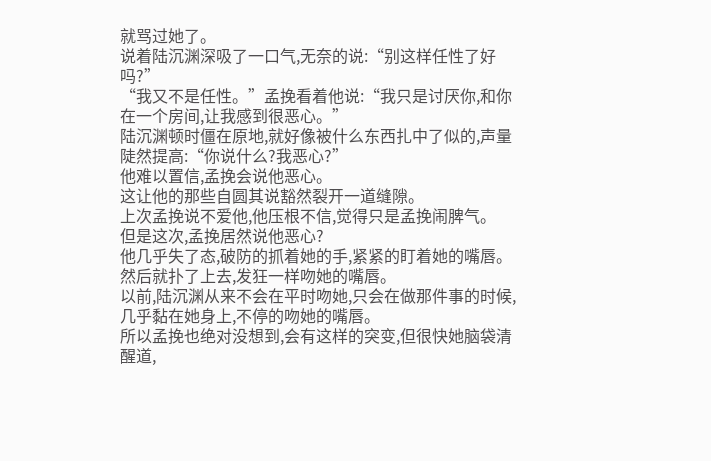就骂过她了。
说着陆沉渊深吸了一口气,无奈的说:“别这样任性了好吗?”
“我又不是任性。”孟挽看着他说:“我只是讨厌你,和你在一个房间,让我感到很恶心。”
陆沉渊顿时僵在原地,就好像被什么东西扎中了似的,声量陡然提高:“你说什么?我恶心?”
他难以置信,孟挽会说他恶心。
这让他的那些自圆其说豁然裂开一道缝隙。
上次孟挽说不爱他,他压根不信,觉得只是孟挽闹脾气。
但是这次,孟挽居然说他恶心?
他几乎失了态,破防的抓着她的手,紧紧的盯着她的嘴唇。
然后就扑了上去,发狂一样吻她的嘴唇。
以前,陆沉渊从来不会在平时吻她,只会在做那件事的时候,几乎黏在她身上,不停的吻她的嘴唇。
所以孟挽也绝对没想到,会有这样的突变,但很快她脑袋清醒道,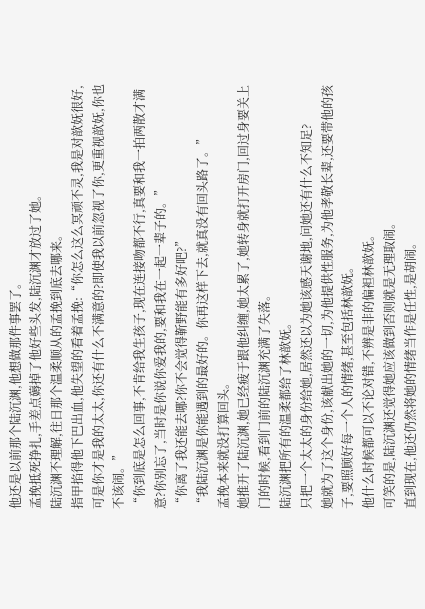他还是以前那个陆沉渊,他想做那件事罢了。
孟挽抵死挣扎,手差点薅掉了他好些头发,陆沉渊才放过了她。
陆沉渊不理解,往日那个温柔顺从的孟挽到底去哪来。
指甲掐得他下巴出血,他失望的看着孟挽:“你怎么这么冥顽不灵,我是对歆妩很好,可是你才是我的太太,你还有什么不满意的?即使我以前忽视了你,更重视歆妩,你也不该闹。”
“你到底是怎么回事,不肯给我生孩子,现在连接吻都不行,真要和我一拍两散才满意?你别忘了,当时是你说你爱我的,要和我在一起一辈子的。”
“你离了我还能去哪?你不会觉得靳野能有多好吧?”
“我陆沉渊是你能遇到的最好的。你再这样下去,就真没有回头路了。”
孟挽本来就没打算回头。
她推开了陆沉渊,她已经疲于跟他纠缠,她太累了,她转身就打开房门,回过身要关上门的时候,看到门前的陆沉渊充满了失落。
陆沉渊把所有的温柔都给了林歆妩。
只把一个太太的身份给她,居然还以为她该感天谢地,问她还有什么不知足?
她就为了这个身份,该献出她的一切,为他提供性服务,为他孝敬长辈,还要带他的孩子,要照顾好每一个人的情绪,甚至包括林歆妩。
他什么时候都可以不论对错,不辨是非的偏袒林歆妩。
可笑的是,陆沉渊还觉得她应该做到否则就是无理取闹。
直到现在,他还仍然将她的情绪当作是任性,是胡闹。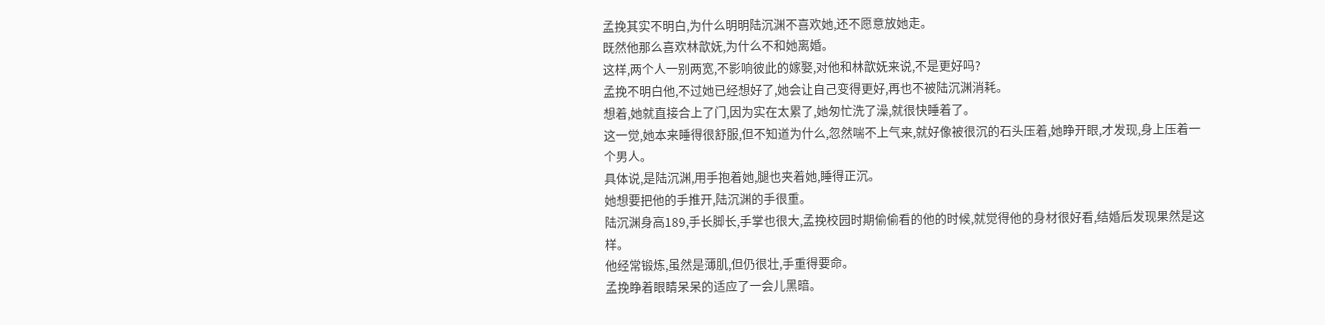孟挽其实不明白,为什么明明陆沉渊不喜欢她,还不愿意放她走。
既然他那么喜欢林歆妩,为什么不和她离婚。
这样,两个人一别两宽,不影响彼此的嫁娶,对他和林歆妩来说,不是更好吗?
孟挽不明白他,不过她已经想好了,她会让自己变得更好,再也不被陆沉渊消耗。
想着,她就直接合上了门,因为实在太累了,她匆忙洗了澡,就很快睡着了。
这一觉,她本来睡得很舒服,但不知道为什么,忽然喘不上气来,就好像被很沉的石头压着,她睁开眼,才发现,身上压着一个男人。
具体说,是陆沉渊,用手抱着她,腿也夹着她,睡得正沉。
她想要把他的手推开,陆沉渊的手很重。
陆沉渊身高189,手长脚长,手掌也很大,孟挽校园时期偷偷看的他的时候,就觉得他的身材很好看,结婚后发现果然是这样。
他经常锻炼,虽然是薄肌,但仍很壮,手重得要命。
孟挽睁着眼睛呆呆的适应了一会儿黑暗。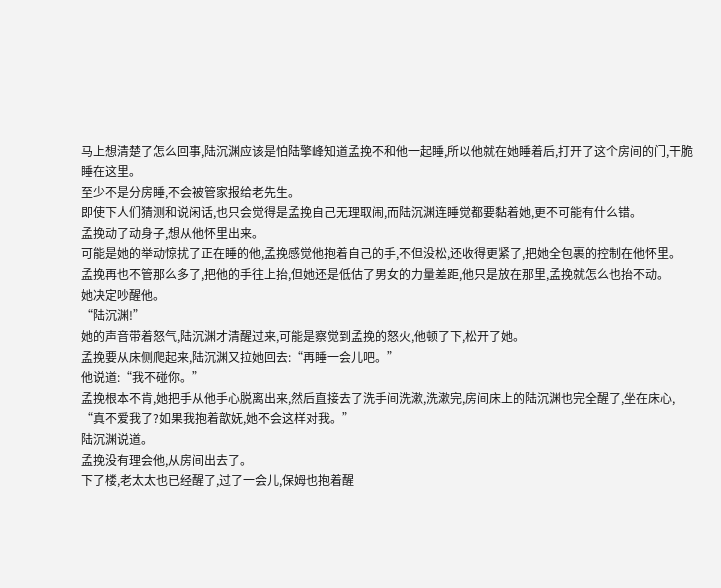马上想清楚了怎么回事,陆沉渊应该是怕陆擎峰知道孟挽不和他一起睡,所以他就在她睡着后,打开了这个房间的门,干脆睡在这里。
至少不是分房睡,不会被管家报给老先生。
即使下人们猜测和说闲话,也只会觉得是孟挽自己无理取闹,而陆沉渊连睡觉都要黏着她,更不可能有什么错。
孟挽动了动身子,想从他怀里出来。
可能是她的举动惊扰了正在睡的他,孟挽感觉他抱着自己的手,不但没松,还收得更紧了,把她全包裹的控制在他怀里。
孟挽再也不管那么多了,把他的手往上抬,但她还是低估了男女的力量差距,他只是放在那里,孟挽就怎么也抬不动。
她决定吵醒他。
“陆沉渊!”
她的声音带着怒气,陆沉渊才清醒过来,可能是察觉到孟挽的怒火,他顿了下,松开了她。
孟挽要从床侧爬起来,陆沉渊又拉她回去:“再睡一会儿吧。”
他说道:“我不碰你。”
孟挽根本不肯,她把手从他手心脱离出来,然后直接去了洗手间洗漱,洗漱完,房间床上的陆沉渊也完全醒了,坐在床心,
“真不爱我了?如果我抱着歆妩,她不会这样对我。”
陆沉渊说道。
孟挽没有理会他,从房间出去了。
下了楼,老太太也已经醒了,过了一会儿,保姆也抱着醒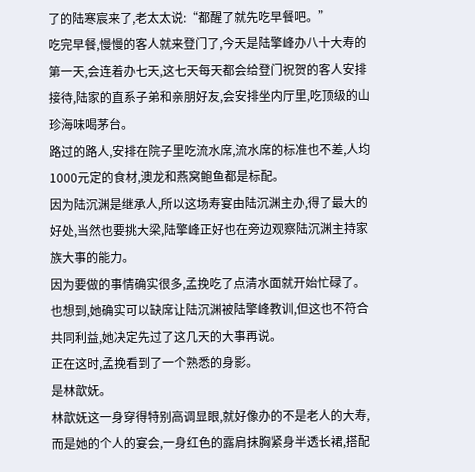了的陆寒宸来了,老太太说:“都醒了就先吃早餐吧。”
吃完早餐,慢慢的客人就来登门了,今天是陆擎峰办八十大寿的第一天,会连着办七天,这七天每天都会给登门祝贺的客人安排接待,陆家的直系子弟和亲朋好友,会安排坐内厅里,吃顶级的山珍海味喝茅台。
路过的路人,安排在院子里吃流水席,流水席的标准也不差,人均1000元定的食材,澳龙和燕窝鲍鱼都是标配。
因为陆沉渊是继承人,所以这场寿宴由陆沉渊主办,得了最大的好处,当然也要挑大梁,陆擎峰正好也在旁边观察陆沉渊主持家族大事的能力。
因为要做的事情确实很多,孟挽吃了点清水面就开始忙碌了。
也想到,她确实可以缺席让陆沉渊被陆擎峰教训,但这也不符合共同利益,她决定先过了这几天的大事再说。
正在这时,孟挽看到了一个熟悉的身影。
是林歆妩。
林歆妩这一身穿得特别高调显眼,就好像办的不是老人的大寿,而是她的个人的宴会,一身红色的露肩抹胸紧身半透长裙,搭配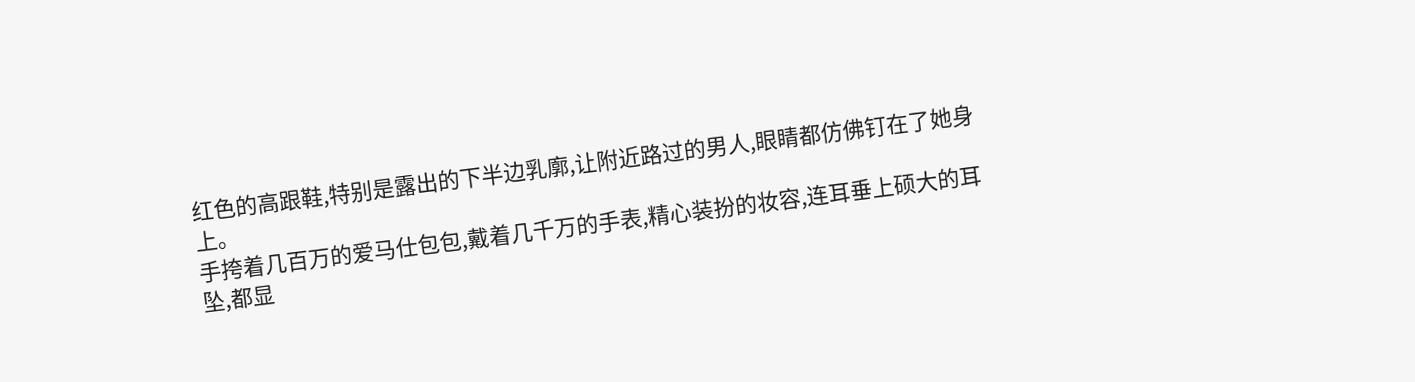红色的高跟鞋,特别是露出的下半边乳廓,让附近路过的男人,眼睛都仿佛钉在了她身上。
手挎着几百万的爱马仕包包,戴着几千万的手表,精心装扮的妆容,连耳垂上硕大的耳坠,都显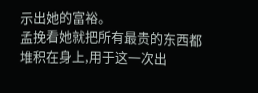示出她的富裕。
孟挽看她就把所有最贵的东西都堆积在身上,用于这一次出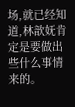场,就已经知道,林歆妩肯定是要做出些什么事情来的。